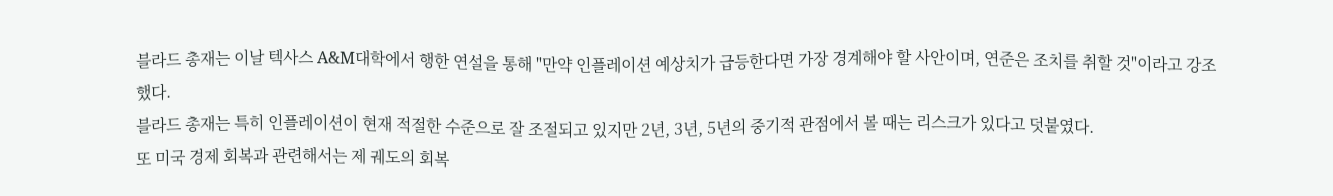블라드 총재는 이날 텍사스 A&M대학에서 행한 연설을 통해 "만약 인플레이션 예상치가 급등한다면 가장 경계해야 할 사안이며, 연준은 조치를 취할 것"이라고 강조했다.
블라드 총재는 특히 인플레이션이 현재 적절한 수준으로 잘 조절되고 있지만 2년, 3년, 5년의 중기적 관점에서 볼 때는 리스크가 있다고 덧붙였다.
또 미국 경제 회복과 관련해서는 제 궤도의 회복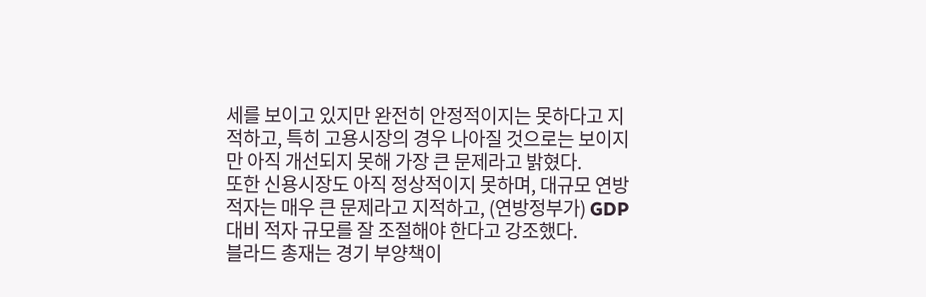세를 보이고 있지만 완전히 안정적이지는 못하다고 지적하고, 특히 고용시장의 경우 나아질 것으로는 보이지만 아직 개선되지 못해 가장 큰 문제라고 밝혔다.
또한 신용시장도 아직 정상적이지 못하며, 대규모 연방적자는 매우 큰 문제라고 지적하고, (연방정부가) GDP 대비 적자 규모를 잘 조절해야 한다고 강조했다.
블라드 총재는 경기 부양책이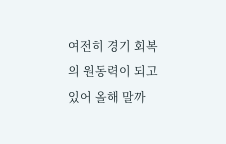여전히 경기 회복의 원동력이 되고 있어 올해 말까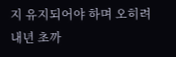지 유지되어야 하며 오히려 내년 초까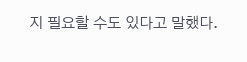지 필요할 수도 있다고 말했다.